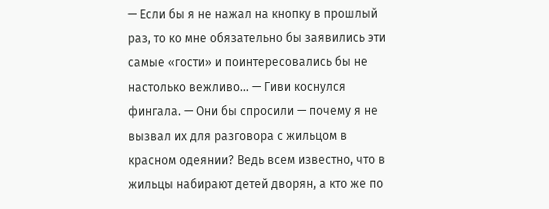— Если бы я не нажал на кнопку в прошлый раз, то ко мне обязательно бы заявились эти самые «гости» и поинтересовались бы не настолько вежливо… — Гиви коснулся фингала. — Они бы спросили — почему я не вызвал их для разговора с жильцом в красном одеянии? Ведь всем известно, что в жильцы набирают детей дворян, а кто же по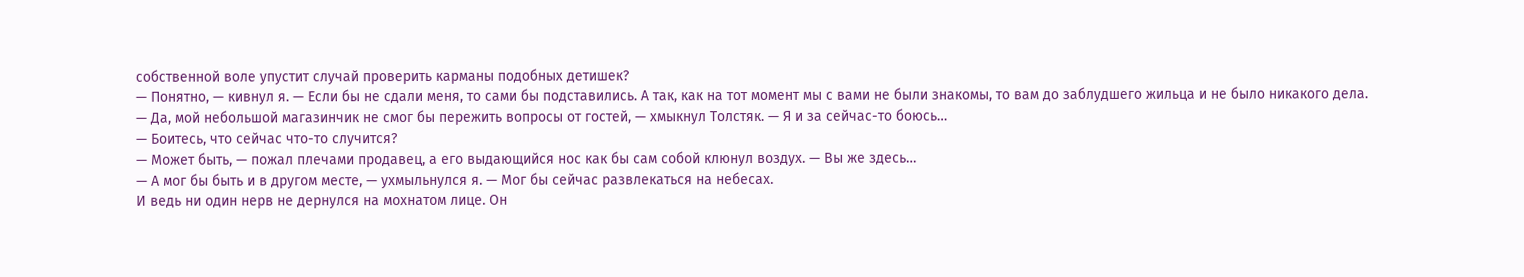собственной воле упустит случай проверить карманы подобных детишек?
— Понятно, — кивнул я. — Если бы не сдали меня, то сами бы подставились. А так, как на тот момент мы с вами не были знакомы, то вам до заблудшего жильца и не было никакого дела.
— Да, мой небольшой магазинчик не смог бы пережить вопросы от гостей, — хмыкнул Толстяк. — Я и за сейчас-то боюсь…
— Боитесь, что сейчас что-то случится?
— Может быть, — пожал плечами продавец, а его выдающийся нос как бы сам собой клюнул воздух. — Вы же здесь…
— А мог бы быть и в другом месте, — ухмыльнулся я. — Мог бы сейчас развлекаться на небесах.
И ведь ни один нерв не дернулся на мохнатом лице. Он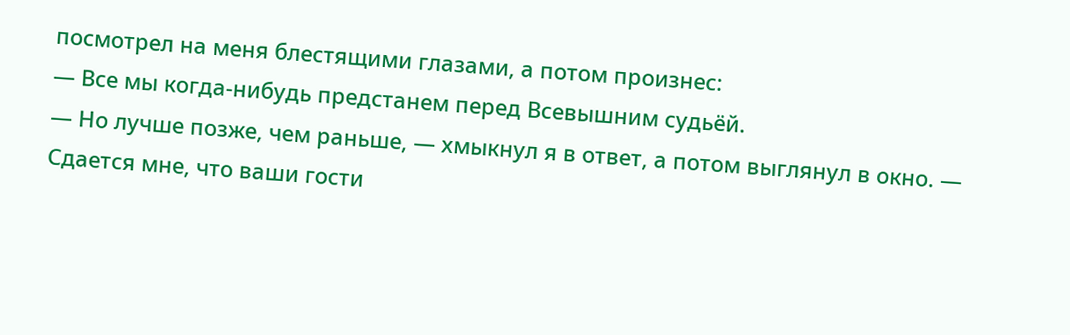посмотрел на меня блестящими глазами, а потом произнес:
— Все мы когда-нибудь предстанем перед Всевышним судьёй.
— Но лучше позже, чем раньше, — хмыкнул я в ответ, а потом выглянул в окно. — Сдается мне, что ваши гости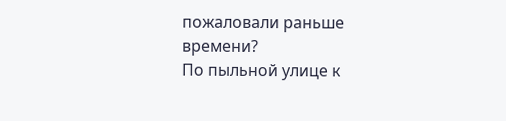пожаловали раньше времени?
По пыльной улице к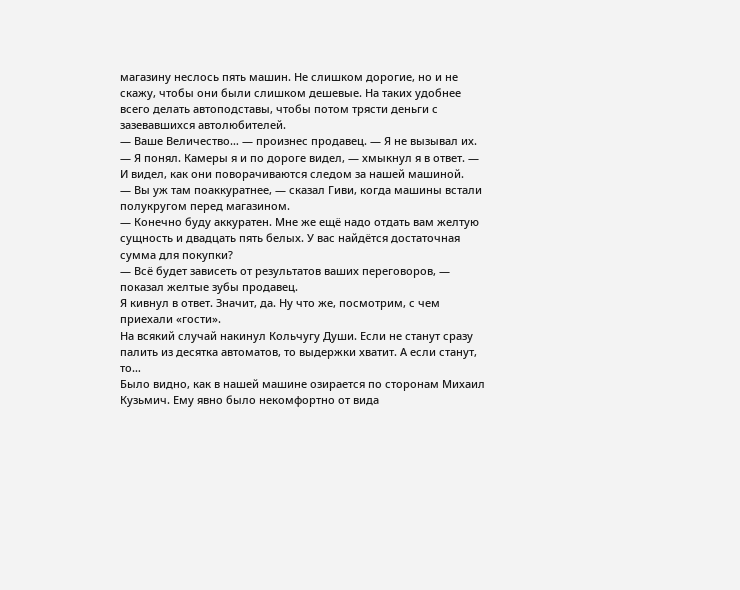магазину неслось пять машин. Не слишком дорогие, но и не скажу, чтобы они были слишком дешевые. На таких удобнее всего делать автоподставы, чтобы потом трясти деньги с зазевавшихся автолюбителей.
— Ваше Величество… — произнес продавец. — Я не вызывал их.
— Я понял. Камеры я и по дороге видел, — хмыкнул я в ответ. — И видел, как они поворачиваются следом за нашей машиной.
— Вы уж там поаккуратнее, — сказал Гиви, когда машины встали полукругом перед магазином.
— Конечно буду аккуратен. Мне же ещё надо отдать вам желтую сущность и двадцать пять белых. У вас найдётся достаточная сумма для покупки?
— Всё будет зависеть от результатов ваших переговоров, — показал желтые зубы продавец.
Я кивнул в ответ. Значит, да. Ну что же, посмотрим, с чем приехали «гости».
На всякий случай накинул Кольчугу Души. Если не станут сразу палить из десятка автоматов, то выдержки хватит. А если станут, то…
Было видно, как в нашей машине озирается по сторонам Михаил Кузьмич. Ему явно было некомфортно от вида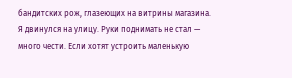бандитских рож, глазеющих на витрины магазина.
Я двинулся на улицу. Руки поднимать не стал — много чести. Если хотят устроить маленькую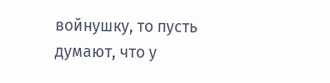войнушку, то пусть думают, что у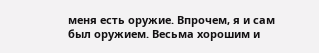меня есть оружие. Впрочем, я и сам был оружием. Весьма хорошим и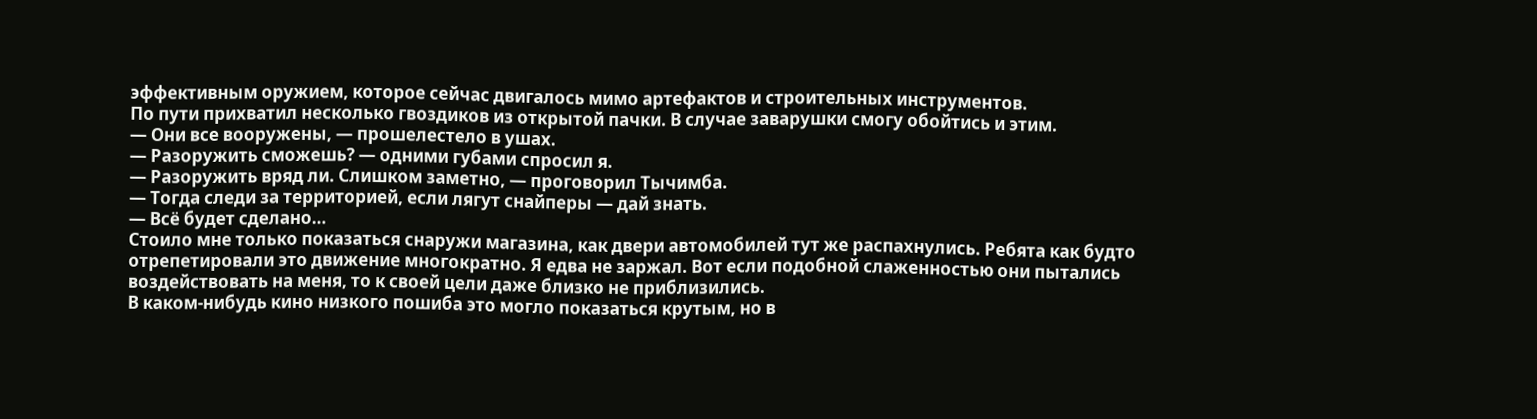эффективным оружием, которое сейчас двигалось мимо артефактов и строительных инструментов.
По пути прихватил несколько гвоздиков из открытой пачки. В случае заварушки смогу обойтись и этим.
— Они все вооружены, — прошелестело в ушах.
— Разоружить сможешь? — одними губами спросил я.
— Разоружить вряд ли. Слишком заметно, — проговорил Тычимба.
— Тогда следи за территорией, если лягут снайперы — дай знать.
— Всё будет сделано…
Стоило мне только показаться снаружи магазина, как двери автомобилей тут же распахнулись. Ребята как будто отрепетировали это движение многократно. Я едва не заржал. Вот если подобной слаженностью они пытались воздействовать на меня, то к своей цели даже близко не приблизились.
В каком-нибудь кино низкого пошиба это могло показаться крутым, но в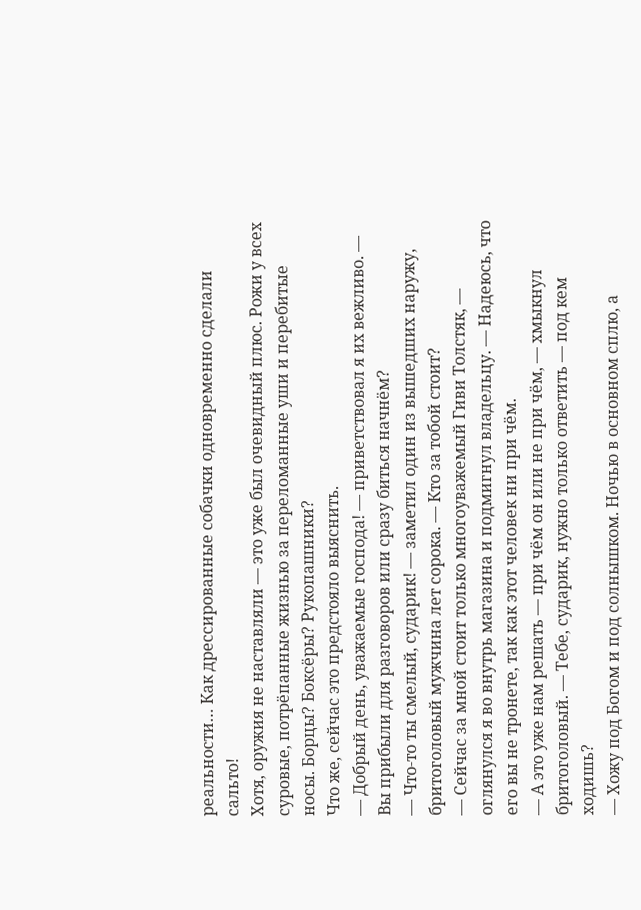реальности… Как дрессированные собачки одновременно сделали сальто!
Хотя, оружия не наставляли — это уже был очевидный плюс. Рожи у всех суровые, потрёпанные жизнью за переломанные уши и перебитые носы. Борцы? Боксёры? Рукопашники?
Что же, сейчас это предстояло выяснить.
— Добрый день, уважаемые господа! — приветствовал я их вежливо. — Вы прибыли для разговоров или сразу биться начнём?
— Что-то ты смелый, сударик! — заметил один из вышедших наружу, бритоголовый мужчина лет сорока. — Кто за тобой стоит?
— Сейчас за мной стоит только многоуважемый Гиви Толстяк, — оглянулся я во внутрь магазина и подмигнул владельцу. — Надеюсь, что его вы не тронете, так как этот человек ни при чём.
— А это уже нам решать — при чём он или не при чём, — хмыкнул бритоголовый. — Тебе, сударик, нужно только ответить — под кем ходишь?
— Хожу под Богом и под солнышком. Ночью в основном сплю, а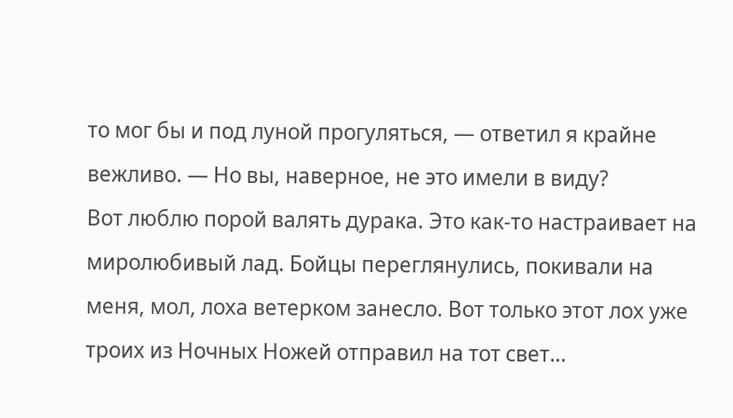то мог бы и под луной прогуляться, — ответил я крайне вежливо. — Но вы, наверное, не это имели в виду?
Вот люблю порой валять дурака. Это как-то настраивает на миролюбивый лад. Бойцы переглянулись, покивали на меня, мол, лоха ветерком занесло. Вот только этот лох уже троих из Ночных Ножей отправил на тот свет…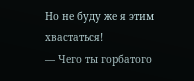Но не буду же я этим хвастаться!
— Чего ты горбатого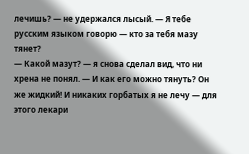лечишь? — не удержался лысый. — Я тебе русским языком говорю — кто за тебя мазу тянет?
— Какой мазут? — я снова сделал вид, что ни хрена не понял. — И как его можно тянуть? Он же жидкий! И никаких горбатых я не лечу — для этого лекари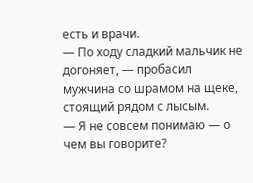есть и врачи.
— По ходу сладкий мальчик не догоняет, — пробасил мужчина со шрамом на щеке, стоящий рядом с лысым.
— Я не совсем понимаю — о чем вы говорите?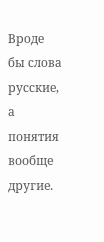Вроде бы слова русские, а понятия вообще другие.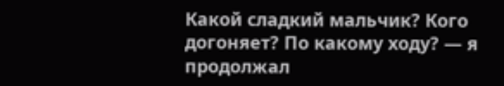Какой сладкий мальчик? Кого догоняет? По какому ходу? — я продолжал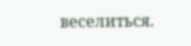веселиться.